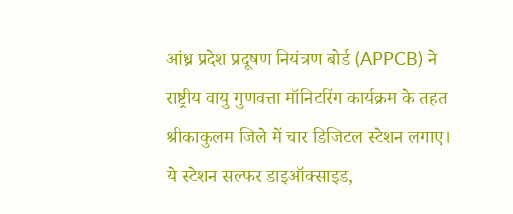आंध्र प्रदेश प्रदूषण नियंत्रण बोर्ड (APPCB) ने राष्ट्रीय वायु गुणवत्ता मॉनिटरिंग कार्यक्रम के तहत श्रीकाकुलम जिले में चार डिजिटल स्टेशन लगाए। ये स्टेशन सल्फर डाइऑक्साइड,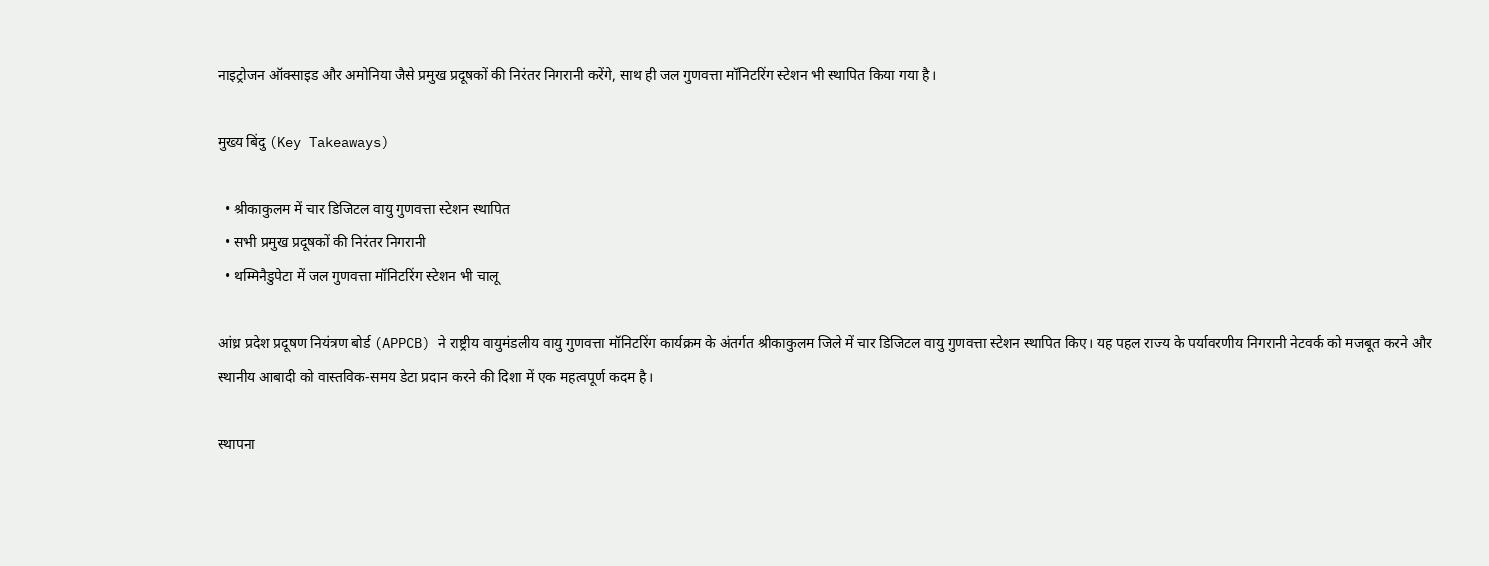नाइट्रोजन ऑक्साइड और अमोनिया जैसे प्रमुख प्रदूषकों की निरंतर निगरानी करेंगे, साथ ही जल गुणवत्ता मॉनिटरिंग स्टेशन भी स्थापित किया गया है।

मुख्य बिंदु (Key Takeaways)

  • श्रीकाकुलम में चार डिजिटल वायु गुणवत्ता स्टेशन स्थापित
  • सभी प्रमुख प्रदूषकों की निरंतर निगरानी
  • थम्मिनैडुपेटा में जल गुणवत्ता मॉनिटरिंग स्टेशन भी चालू

आंध्र प्रदेश प्रदूषण नियंत्रण बोर्ड (APPCB) ने राष्ट्रीय वायुमंडलीय वायु गुणवत्ता मॉनिटरिंग कार्यक्रम के अंतर्गत श्रीकाकुलम जिले में चार डिजिटल वायु गुणवत्ता स्टेशन स्थापित किए। यह पहल राज्य के पर्यावरणीय निगरानी नेटवर्क को मजबूत करने और स्थानीय आबादी को वास्तविक‑समय डेटा प्रदान करने की दिशा में एक महत्वपूर्ण कदम है।

स्थापना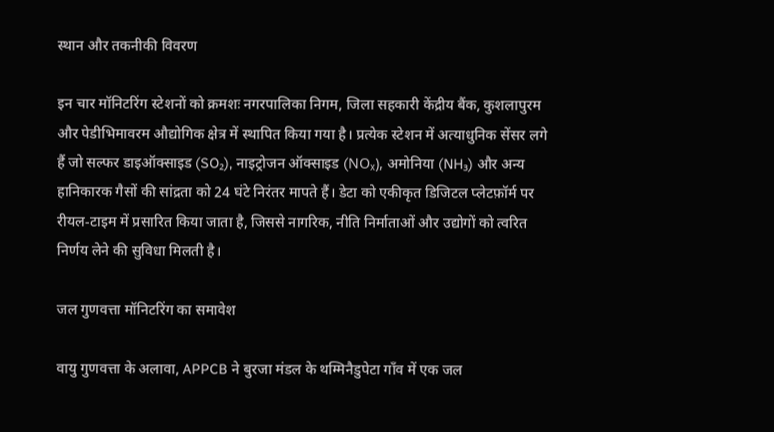स्थान और तकनीकी विवरण

इन चार मॉनिटरिंग स्टेशनों को क्रमशः नगरपालिका निगम, जिला सहकारी केंद्रीय बैंक, कुशलापुरम और पेडीभिमावरम औद्योगिक क्षेत्र में स्थापित किया गया है। प्रत्येक स्टेशन में अत्याधुनिक सेंसर लगे हैं जो सल्फर डाइऑक्साइड (SO₂), नाइट्रोजन ऑक्साइड (NOₓ), अमोनिया (NH₃) और अन्य हानिकारक गैसों की सांद्रता को 24 घंटे निरंतर मापते हैं। डेटा को एकीकृत डिजिटल प्लेटफ़ॉर्म पर रीयल‑टाइम में प्रसारित किया जाता है, जिससे नागरिक, नीति निर्माताओं और उद्योगों को त्वरित निर्णय लेने की सुविधा मिलती है।

जल गुणवत्ता मॉनिटरिंग का समावेश

वायु गुणवत्ता के अलावा, APPCB ने बुरजा मंडल के थम्मिनैडुपेटा गाँव में एक जल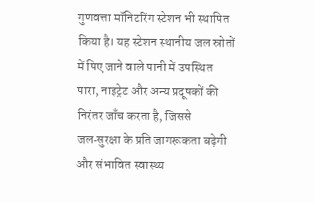गुणवत्ता मॉनिटरिंग स्टेशन भी स्थापित किया है। यह स्टेशन स्थानीय जल स्रोतों में पिए जाने वाले पानी में उपस्थित पारा, नाइट्रेट और अन्य प्रदूषकों की निरंतर जाँच करता है, जिससे जल‑सुरक्षा के प्रति जागरूकता बढ़ेगी और संभावित स्वास्थ्य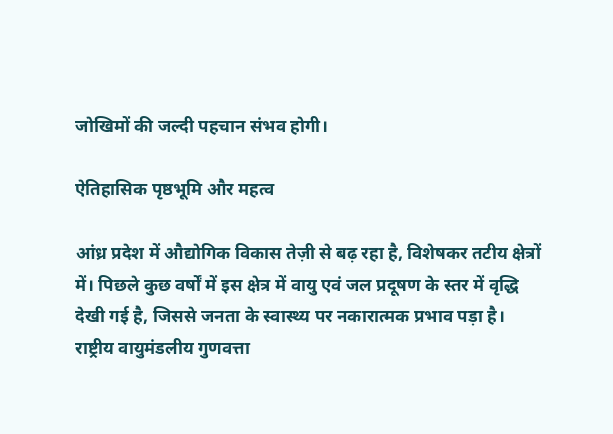जोखिमों की जल्दी पहचान संभव होगी।

ऐतिहासिक पृष्ठभूमि और महत्व

आंध्र प्रदेश में औद्योगिक विकास तेज़ी से बढ़ रहा है, विशेषकर तटीय क्षेत्रों में। पिछले कुछ वर्षों में इस क्षेत्र में वायु एवं जल प्रदूषण के स्तर में वृद्धि देखी गई है, जिससे जनता के स्वास्थ्य पर नकारात्मक प्रभाव पड़ा है। राष्ट्रीय वायुमंडलीय गुणवत्ता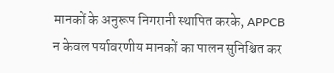मानकों के अनुरूप निगरानी स्थापित करके, APPCB न केवल पर्यावरणीय मानकों का पालन सुनिश्चित कर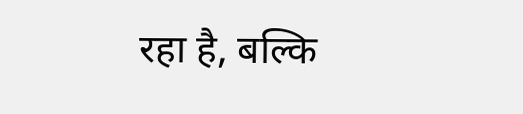रहा है, बल्कि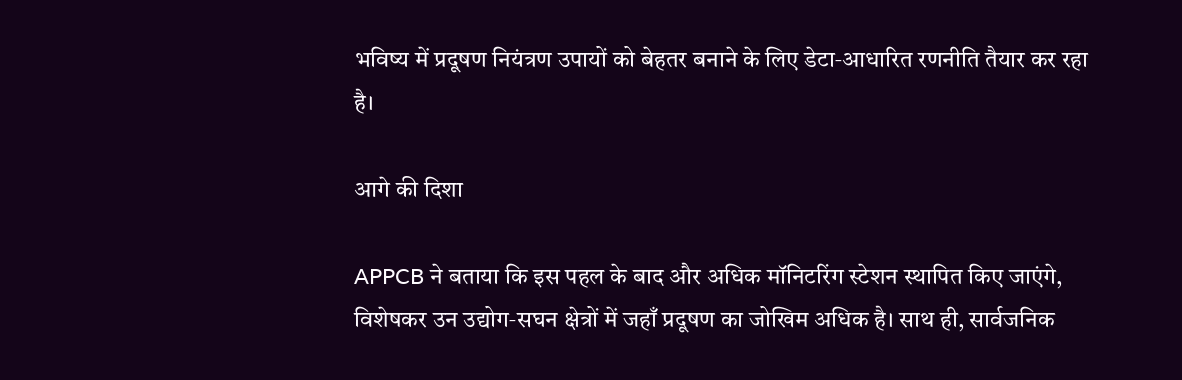भविष्य में प्रदूषण नियंत्रण उपायों को बेहतर बनाने के लिए डेटा‑आधारित रणनीति तैयार कर रहा है।

आगे की दिशा

APPCB ने बताया कि इस पहल के बाद और अधिक मॉनिटरिंग स्टेशन स्थापित किए जाएंगे, विशेषकर उन उद्योग‑सघन क्षेत्रों में जहाँ प्रदूषण का जोखिम अधिक है। साथ ही, सार्वजनिक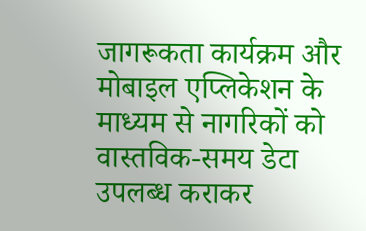जागरूकता कार्यक्रम और मोबाइल एप्लिकेशन के माध्यम से नागरिकों को वास्तविक‑समय डेटा उपलब्ध कराकर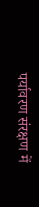पर्यावरण संरक्षण में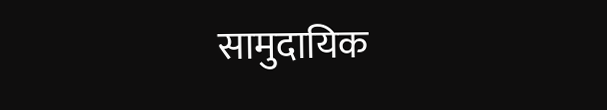सामुदायिक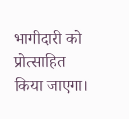भागीदारी को प्रोत्साहित किया जाएगा।